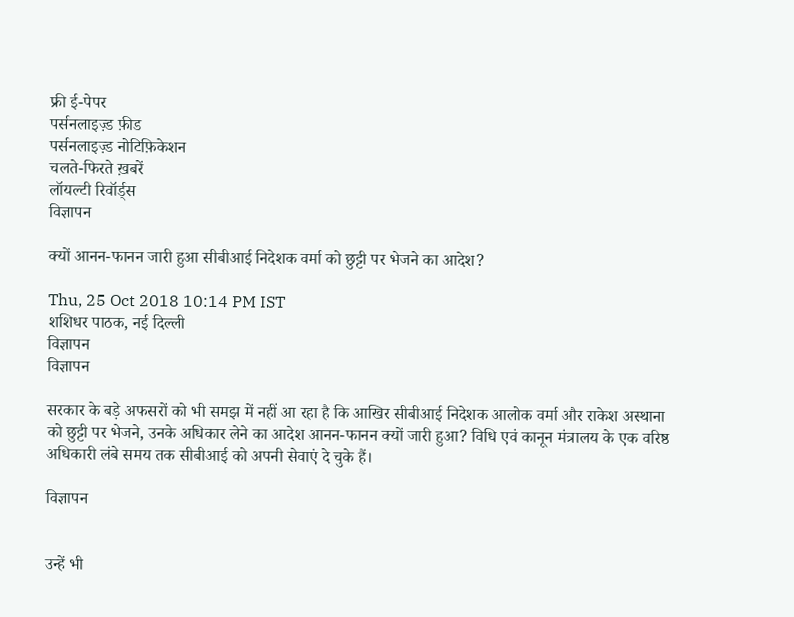फ्री ई-पेपर
पर्सनलाइज़्ड फ़ीड
पर्सनलाइज़्ड नोटिफ़िकेशन
चलते-फिरते ख़बरें
लॉयल्टी रिवॉर्ड्स
विज्ञापन

क्यों आनन-फानन जारी हुआ सीबीआई निदेशक वर्मा को छुट्टी पर भेजने का आदेश?

Thu, 25 Oct 2018 10:14 PM IST
शशिधर पाठक, नई दिल्ली
विज्ञापन
विज्ञापन

सरकार के बड़े अफसरों को भी समझ में नहीं आ रहा है कि आखिर सीबीआई निदेशक आलोक वर्मा और राकेश अस्थाना को छुट्टी पर भेजने, उनके अधिकार लेने का आदेश आनन-फानन क्यों जारी हुआ? विधि एवं कानून मंत्रालय के एक वरिष्ठ अधिकारी लंबे समय तक सीबीआई को अपनी सेवाएं दे चुके हैं।

विज्ञापन


उन्हें भी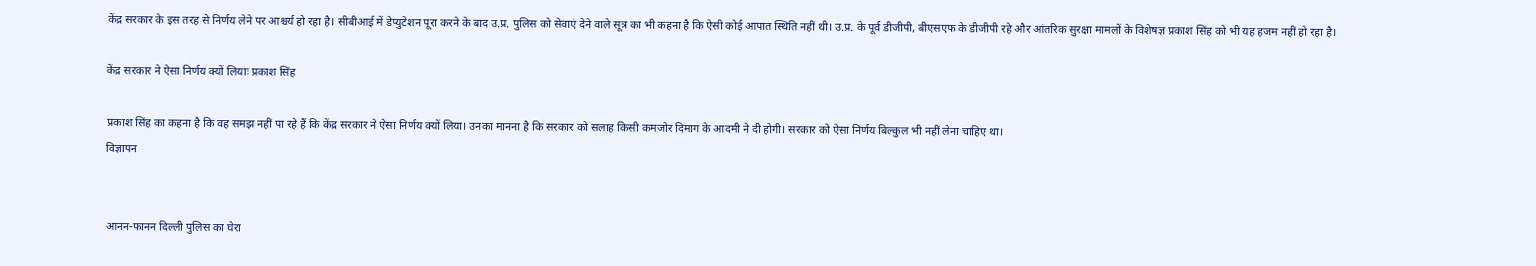केंद्र सरकार के इस तरह से निर्णय लेने पर आश्चर्य हो रहा है। सीबीआई में डेप्युटेशन पूरा करने के बाद उ.प्र. पुलिस को सेवाएं देने वाले सूत्र का भी कहना है कि ऐसी कोई आपात स्थिति नहीं थी। उ.प्र. के पूर्व डीजीपी, बीएसएफ के डीजीपी रहे और आंतरिक सुरक्षा मामलों के विशेषज्ञ प्रकाश सिंह को भी यह हजम नहीं हो रहा है।

केंद्र सरकार ने ऐसा निर्णय क्यों लियाः प्रकाश सिंह

प्रकाश सिंह का कहना है कि वह समझ नहीं पा रहे हैं कि केंद्र सरकार ने ऐसा निर्णय क्यों लिया। उनका मानना है कि सरकार को सलाह किसी कमजोर दिमाग के आदमी ने दी होगी। सरकार को ऐसा निर्णय बिल्कुल भी नहीं लेना चाहिए था।
विज्ञापन


आनन-फानन दिल्ली पुलिस का घेरा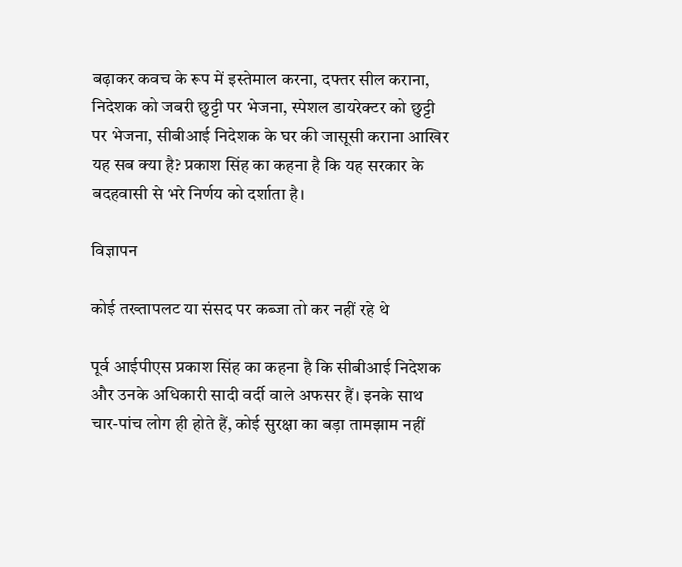बढ़ाकर कवच के रूप में इस्तेमाल करना, दफ्तर सील कराना, निदेशक को जबरी छुट्टी पर भेजना, स्पेशल डायरेक्टर को छुट्टी पर भेजना, सीबीआई निदेशक के घर की जासूसी कराना आखिर यह सब क्या है? प्रकाश सिंह का कहना है कि यह सरकार के बदहवासी से भरे निर्णय को दर्शाता है।

विज्ञापन

कोई तख्तापलट या संसद पर कब्जा तो कर नहीं रहे थे

पूर्व आईपीएस प्रकाश सिंह का कहना है कि सीबीआई निदेशक और उनके अधिकारी सादी वर्दी वाले अफसर हैं। इनके साथ चार-पांच लोग ही होते हैं, कोई सुरक्षा का बड़ा तामझाम नहीं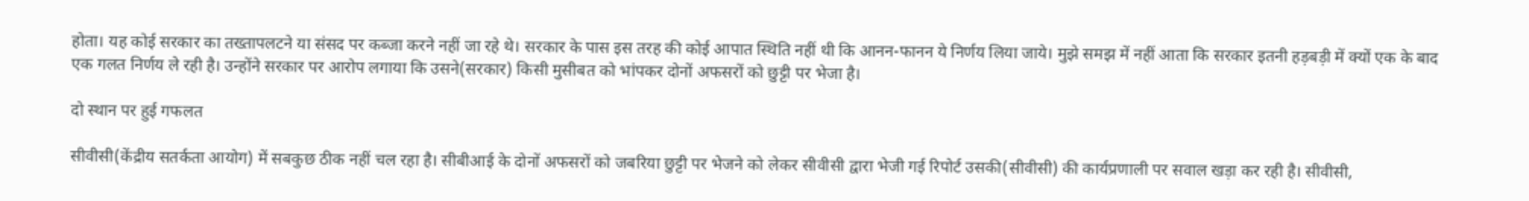होता। यह कोई सरकार का तख्तापलटने या संसद पर कब्जा करने नहीं जा रहे थे। सरकार के पास इस तरह की कोई आपात स्थिति नहीं थी कि आनन-फानन ये निर्णय लिया जाये। मुझे समझ में नहीं आता कि सरकार इतनी हड़बड़ी में क्यों एक के बाद एक गलत निर्णय ले रही है। उन्होंने सरकार पर आरोप लगाया कि उसने(सरकार) किसी मुसीबत को भांपकर दोनों अफसरों को छुट्टी पर भेजा है।

दो स्थान पर हुई गफलत

सीवीसी(केंद्रीय सतर्कता आयोग) में सबकुछ ठीक नहीं चल रहा है। सीबीआई के दोनों अफसरों को जबरिया छुट्टी पर भेजने को लेकर सीवीसी द्वारा भेजी गई रिपोर्ट उसकी(सीवीसी) की कार्यप्रणाली पर सवाल खड़ा कर रही है। सीवीसी,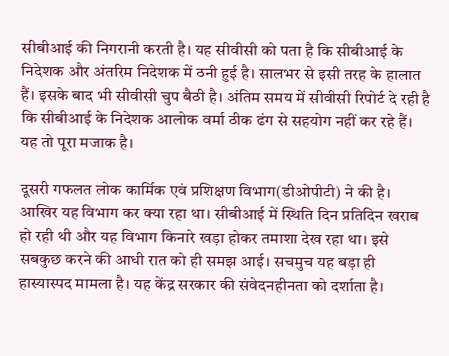सीबीआई की निगरानी करती है। यह सीवीसी को पता है कि सीबीआई के निदेशक और अंतरिम निदेशक में ठनी हुई है। सालभर से इसी तरह के हालात हैं। इसके बाद भी सीवीसी चुप बैठी है। अंतिम समय में सीवीसी रिपोर्ट दे रही है कि सीबीआई के निदेशक आलोक वर्मा ठीक ढंग से सहयोग नहीं कर रहे हैं। यह तो पूरा मजाक है।

दूसरी गफलत लोक कार्मिक एवं प्रशिक्षण विभाग(डीओपीटी) ने की है। आखिर यह विभाग कर क्या रहा था। सीबीआई में स्थिति दिन प्रतिदिन खराब हो रही थी और यह विभाग किनारे खड़ा होकर तमाशा देख रहा था। इसे सबकुछ करने की आधी रात को ही समझ आई। सचमुच यह बड़ा ही हास्यास्पद मामला है। यह केंद्र सरकार की संवेदनहीनता को दर्शाता है।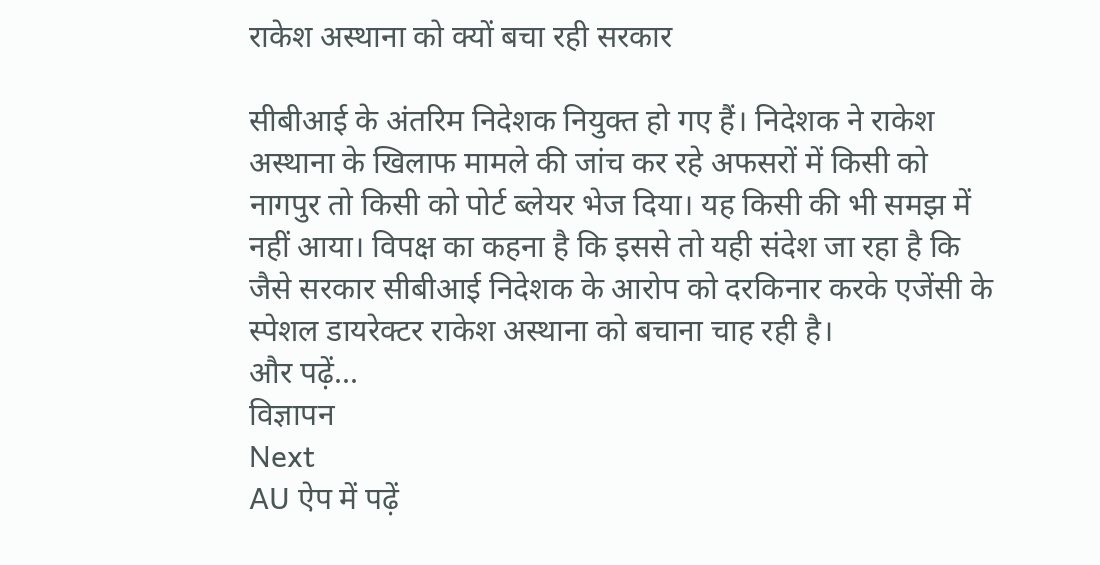राकेश अस्थाना को क्यों बचा रही सरकार

सीबीआई के अंतरिम निदेशक नियुक्त हो गए हैं। निदेशक ने राकेश अस्थाना के खिलाफ मामले की जांच कर रहे अफसरों में किसी को नागपुर तो किसी को पोर्ट ब्लेयर भेज दिया। यह किसी की भी समझ में नहीं आया। विपक्ष का कहना है कि इससे तो यही संदेश जा रहा है कि जैसे सरकार सीबीआई निदेशक के आरोप को दरकिनार करके एजेंसी के स्पेशल डायरेक्टर राकेश अस्थाना को बचाना चाह रही है।
और पढ़ें...
विज्ञापन
Next
AU ऐप में पढ़ें